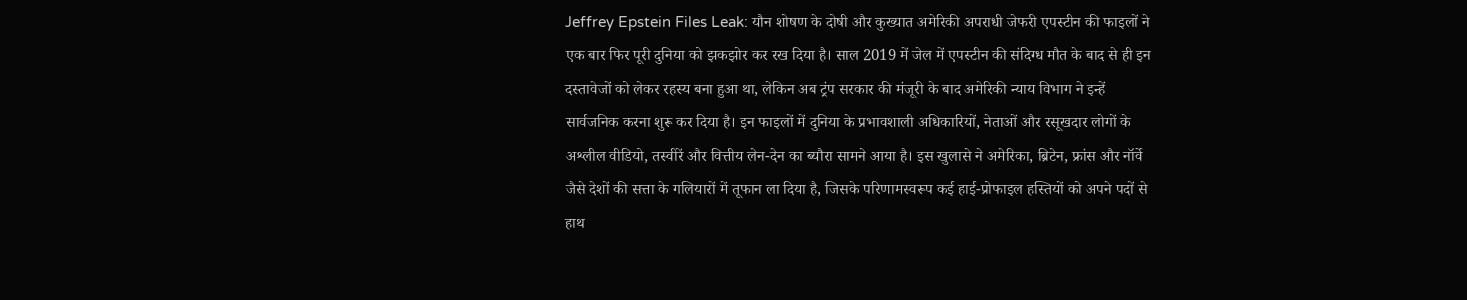Jeffrey Epstein Files Leak: यौन शोषण के दोषी और कुख्यात अमेरिकी अपराधी जेफरी एपस्टीन की फाइलों ने एक बार फिर पूरी दुनिया को झकझोर कर रख दिया है। साल 2019 में जेल में एपस्टीन की संदिग्ध मौत के बाद से ही इन दस्तावेजों को लेकर रहस्य बना हुआ था, लेकिन अब ट्रंप सरकार की मंजूरी के बाद अमेरिकी न्याय विभाग ने इन्हें सार्वजनिक करना शुरू कर दिया है। इन फाइलों में दुनिया के प्रभावशाली अधिकारियों, नेताओं और रसूखदार लोगों के अश्लील वीडियो, तस्वीरें और वित्तीय लेन-देन का ब्यौरा सामने आया है। इस खुलासे ने अमेरिका, ब्रिटेन, फ्रांस और नॉर्वे जैसे देशों की सत्ता के गलियारों में तूफान ला दिया है, जिसके परिणामस्वरूप कई हाई-प्रोफाइल हस्तियों को अपने पदों से हाथ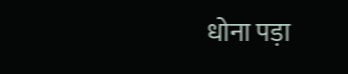धोना पड़ा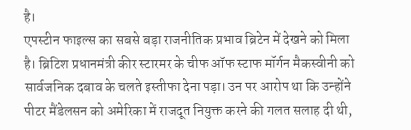है।
एपस्टीन फाइल्स का सबसे बड़ा राजनीतिक प्रभाव ब्रिटेन में देखने को मिला है। ब्रिटिश प्रधानमंत्री कीर स्टारमर के चीफ ऑफ स्टाफ मॉर्गन मैकस्वीनी को सार्वजनिक दबाव के चलते इस्तीफा देना पड़ा। उन पर आरोप था कि उन्होंने पीटर मैंडेलसन को अमेरिका में राजदूत नियुक्त करने की गलत सलाह दी थी,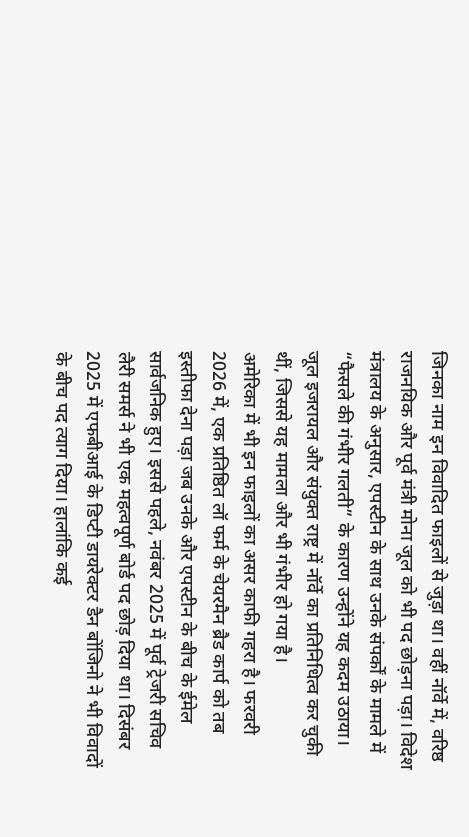जिनका नाम इन विवादित फाइलों से जुड़ा था। वहीं नॉर्वे में, वरिष्ठ राजनयिक और पूर्व मंत्री मोना जूल को भी पद छोड़ना पड़ा। विदेश मंत्रालय के अनुसार, एपस्टीन के साथ उनके संपर्कों के मामले में “फैसले की गंभीर गलती” के कारण उन्होंने यह कदम उठाया। जूल इजरायल और संयुक्त राष्ट्र में नॉर्वे का प्रतिनिधित्व कर चुकी थीं, जिससे यह मामला और भी गंभीर हो गया है।
अमेरिका में भी इन फाइलों का असर काफी गहरा है। फरवरी 2026 में, एक प्रतिष्ठित लॉ फर्म के चेयरमैन ब्रैड कार्प को तब इस्तीफा देना पड़ा जब उनके और एपस्टीन के बीच के ईमेल सार्वजनिक हुए। इससे पहले, नवंबर 2025 में पूर्व ट्रेजरी सचिव लैरी समर्स ने भी एक महत्वपूर्ण बोर्ड पद छोड़ दिया था। दिसंबर 2025 में एफबीआई के डिप्टी डायरेक्टर डैन बोंजिनो ने भी विवादों के बीच पद त्याग दिया। हालांकि कई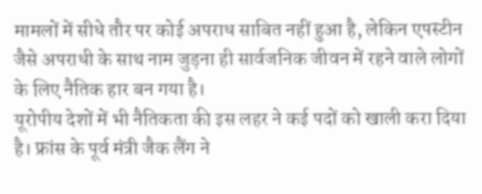मामलों में सीधे तौर पर कोई अपराध साबित नहीं हुआ है, लेकिन एपस्टीन जैसे अपराधी के साथ नाम जुड़ना ही सार्वजनिक जीवन में रहने वाले लोगों के लिए नैतिक हार बन गया है।
यूरोपीय देशों में भी नैतिकता की इस लहर ने कई पदों को खाली करा दिया है। फ्रांस के पूर्व मंत्री जैक लैंग ने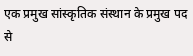एक प्रमुख सांस्कृतिक संस्थान के प्रमुख पद से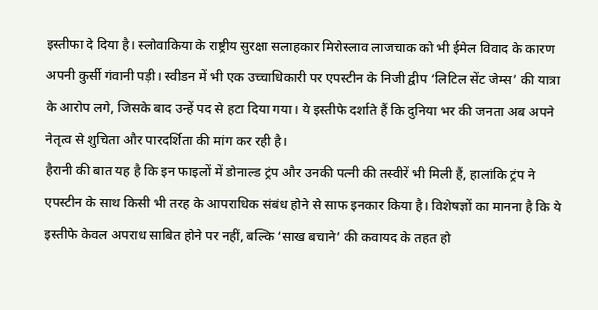इस्तीफा दे दिया है। स्लोवाकिया के राष्ट्रीय सुरक्षा सलाहकार मिरोस्लाव लाजचाक को भी ईमेल विवाद के कारण अपनी कुर्सी गंवानी पड़ी। स्वीडन में भी एक उच्चाधिकारी पर एपस्टीन के निजी द्वीप ‘लिटिल सेंट जेम्स’ की यात्रा के आरोप लगे, जिसके बाद उन्हें पद से हटा दिया गया। ये इस्तीफे दर्शाते हैं कि दुनिया भर की जनता अब अपने नेतृत्व से शुचिता और पारदर्शिता की मांग कर रही है।
हैरानी की बात यह है कि इन फाइलों में डोनाल्ड ट्रंप और उनकी पत्नी की तस्वीरें भी मिली हैं, हालांकि ट्रंप ने एपस्टीन के साथ किसी भी तरह के आपराधिक संबंध होने से साफ इनकार किया है। विशेषज्ञों का मानना है कि ये इस्तीफे केवल अपराध साबित होने पर नहीं, बल्कि ‘साख बचाने’ की कवायद के तहत हो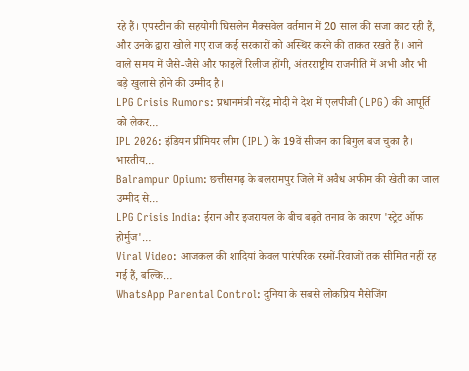रहे हैं। एपस्टीन की सहयोगी घिसलेन मैक्सवेल वर्तमान में 20 साल की सजा काट रही हैं, और उनके द्वारा खोले गए राज कई सरकारों को अस्थिर करने की ताकत रखते हैं। आने वाले समय में जैसे-जैसे और फाइलें रिलीज होंगी, अंतरराष्ट्रीय राजनीति में अभी और भी बड़े खुलासे होने की उम्मीद है।
LPG Crisis Rumors: प्रधानमंत्री नरेंद्र मोदी ने देश में एलपीजी (LPG) की आपूर्ति को लेकर…
IPL 2026: इंडियन प्रीमियर लीग (IPL) के 19वें सीजन का बिगुल बज चुका है। भारतीय…
Balrampur Opium: छत्तीसगढ़ के बलरामपुर जिले में अवैध अफीम की खेती का जाल उम्मीद से…
LPG Crisis India: ईरान और इजरायल के बीच बढ़ते तनाव के कारण 'स्ट्रेट ऑफ होर्मुज'…
Viral Video: आजकल की शादियां केवल पारंपरिक रस्मों-रिवाजों तक सीमित नहीं रह गई हैं, बल्कि…
WhatsApp Parental Control: दुनिया के सबसे लोकप्रिय मैसेजिंग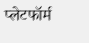प्लेटफॉर्म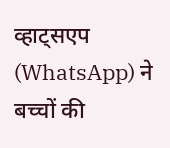व्हाट्सएप (WhatsApp) ने बच्चों की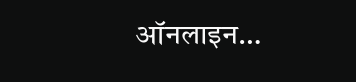ऑनलाइन…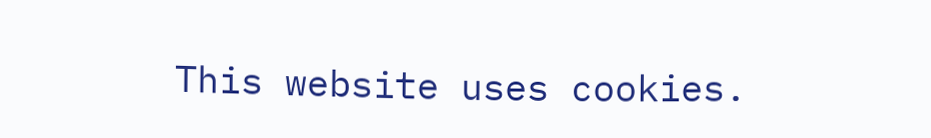This website uses cookies.